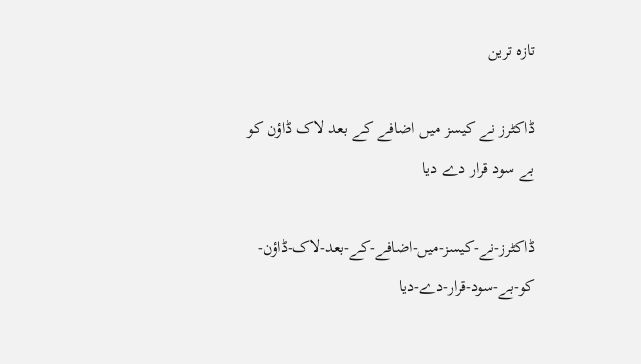تازہ ترین

ڈاکٹرز نے کیسز میں اضافے کے بعد لاک ڈاؤن کو بے سود قرار دے دیا

ڈاکٹرز-نے-کیسز-میں-اضافے-کے-بعد-لاک-ڈاؤن-کو-بے-سود-قرار-دے-دیا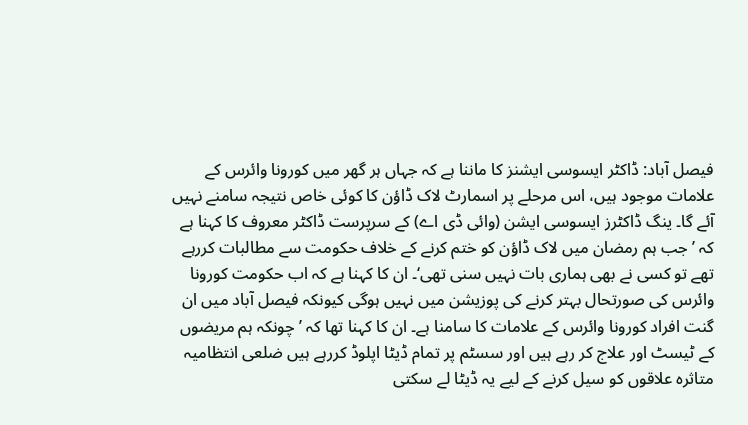فیصل آباد: ڈاکٹر ایسوسی ایشنز کا ماننا ہے کہ جہاں ہر گھر میں کورونا وائرس کے علامات موجود ہیں، اس مرحلے پر اسمارٹ لاک ڈاؤن کا کوئی خاص نتیجہ سامنے نہیں آئے گا۔ ینگ ڈاکٹرز ایسوسی ایشن (وائی ڈی اے) کے سرپرست ڈاکٹر معروف کا کہنا ہے کہ ’جب ہم رمضان میں لاک ڈاؤن کو ختم کرنے کے خلاف حکومت سے مطالبات کررہے تھے تو کسی نے بھی ہماری بات نہیں سنی تھی‘۔ ان کا کہنا ہے کہ اب حکومت کورونا وائرس کی صورتحال بہتر کرنے کی پوزیشن میں نہیں ہوگی کیونکہ فیصل آباد میں ان گنت افراد کورونا وائرس کے علامات کا سامنا ہے۔ ان کا کہنا تھا کہ ’چونکہ ہم مریضوں کے ٹیسٹ اور علاج کر رہے ہیں اور سسٹم پر تمام ڈیٹا اپلوڈ کررہے ہیں ضلعی انتظامیہ متاثرہ علاقوں کو سیل کرنے کے لیے یہ ڈیٹا لے سکتی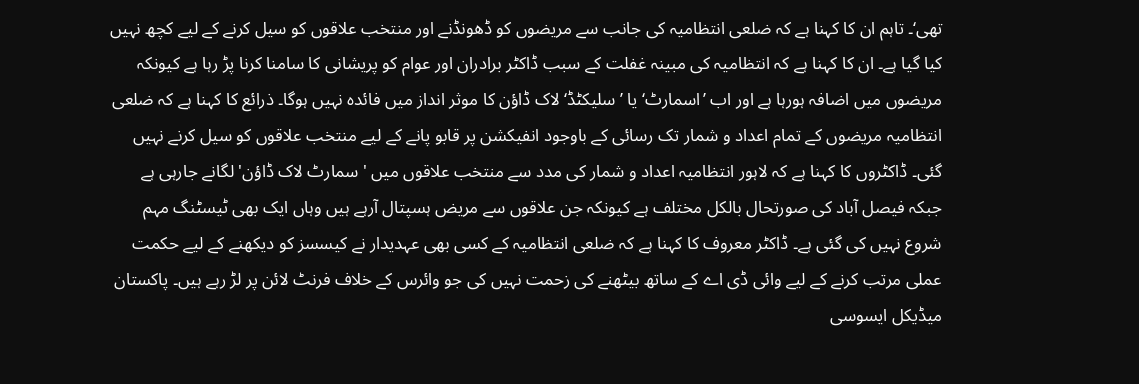تھی‘۔ تاہم ان کا کہنا ہے کہ ضلعی انتظامیہ کی جانب سے مریضوں کو ڈھونڈنے اور منتخب علاقوں کو سیل کرنے کے لیے کچھ نہیں کیا گیا ہے۔ ان کا کہنا ہے کہ انتظامیہ کی مبینہ غفلت کے سبب ڈاکٹر برادران اور عوام کو پریشانی کا سامنا کرنا پڑ رہا ہے کیونکہ مریضوں میں اضافہ ہورہا ہے اور اب ’اسمارٹ‘ یا ’سلیکٹڈ‘ لاک ڈاؤن کا موثر انداز میں فائدہ نہیں ہوگا۔ ذرائع کا کہنا ہے کہ ضلعی انتظامیہ مریضوں کے تمام اعداد و شمار تک رسائی کے باوجود انفیکشن پر قابو پانے کے لیے منتخب علاقوں کو سیل کرنے نہیں گئی۔ ڈاکٹروں کا کہنا ہے کہ لاہور انتظامیہ اعداد و شمار کی مدد سے منتخب علاقوں میں 'سمارٹ لاک ڈاؤن' لگانے جارہی ہے جبکہ فیصل آباد کی صورتحال بالکل مختلف ہے کیونکہ جن علاقوں سے مریض ہسپتال آرہے ہیں وہاں ایک بھی ٹیسٹنگ مہم شروع نہیں کی گئی ہے۔ ڈاکٹر معروف کا کہنا ہے کہ ضلعی انتظامیہ کے کسی بھی عہدیدار نے کیسسز کو دیکھنے کے لیے حکمت عملی مرتب کرنے کے لیے وائی ڈی اے کے ساتھ بیٹھنے کی زحمت نہیں کی جو وائرس کے خلاف فرنٹ لائن پر لڑ رہے ہیں۔ پاکستان میڈیکل ایسوسی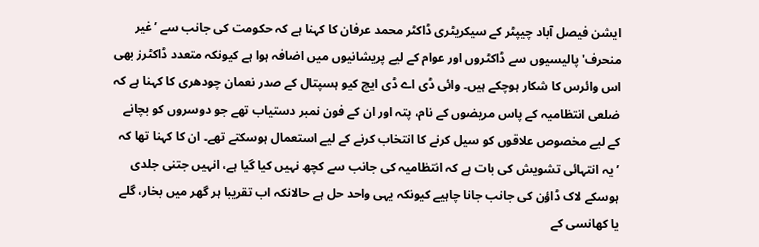ایشن فیصل آباد چیپٹر کے سیکریٹری ڈاکٹر محمد عرفان کا کہنا ہے کہ حکومت کی جانب سے ’غیر منحرف' پالیسیوں سے ڈاکٹروں اور عوام کے لیے پریشانیوں میں اضافہ ہوا ہے کیونکہ متعدد ڈاکٹرز بھی اس وائرس کا شکار ہوچکے ہیں۔ وائی ڈی اے ڈی ایچ کیو ہسپتال کے صدر نعمان چودھری کا کہنا ہے کہ ضلعی انتظامیہ کے پاس مریضوں کے نام، پتہ اور ان کے فون نمبر دستیاب تھے جو دوسروں کو بچانے کے لیے مخصوص علاقوں کو سیل کرنے کا انتخاب کرنے کے لیے استعمال ہوسکتے تھے۔ ان کا کہنا تھا کہ ’یہ انتہائی تشویش کی بات ہے کہ انتظامیہ کی جانب سے کچھ نہیں کیا گیا ہے، انہیں جتنی جلدی ہوسکے لاک ڈاؤن کی جانب جانا چاہیے کیونکہ یہی واحد حل ہے حالانکہ اب تقریبا ہر گھر میں بخار، گلے یا کھانسی کے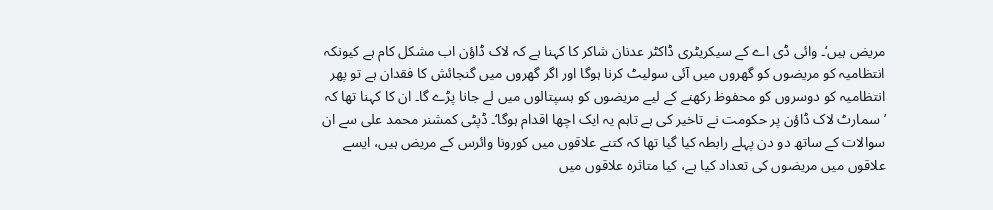مریض ہیں‘۔ وائی ڈی اے کے سیکریٹری ڈاکٹر عدنان شاکر کا کہنا ہے کہ لاک ڈاؤن اب مشکل کام ہے کیونکہ انتظامیہ کو مریضوں کو گھروں میں آئی سولیٹ کرنا ہوگا اور اگر گھروں میں گنجائش کا فقدان ہے تو پھر انتظامیہ کو دوسروں کو محفوظ رکھنے کے لیے مریضوں کو ہسپتالوں میں لے جانا پڑے گا۔ ان کا کہنا تھا کہ ’سمارٹ لاک ڈاؤن پر حکومت نے تاخیر کی ہے تاہم یہ ایک اچھا اقدام ہوگا‘۔ ڈپٹی کمشنر محمد علی سے ان سوالات کے ساتھ دو دن پہلے رابطہ کیا گیا تھا کہ کتنے علاقوں میں کورونا وائرس کے مریض ہیں، ایسے علاقوں میں مریضوں کی تعداد کیا ہے، کیا متاثرہ علاقوں میں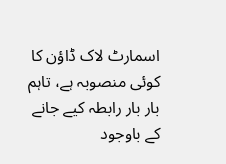اسمارٹ لاک ڈاؤن کا کوئی منصوبہ ہے، تاہم بار بار رابطہ کیے جانے کے باوجود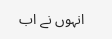انہوں نے اب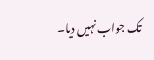تک جواب نہیں دیا۔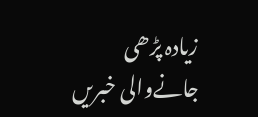زیادہ پڑھی جانےوالی خبریں